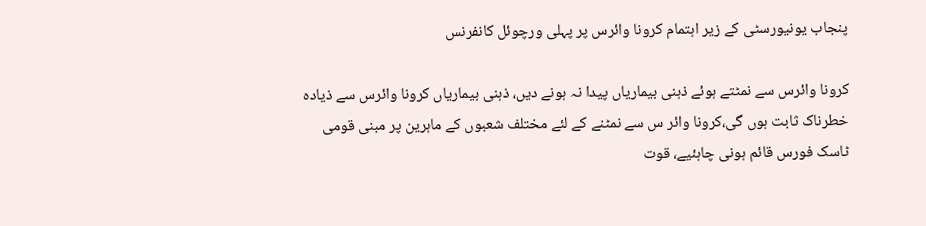پنجاب یونیورسٹی کے زیر اہتمام کرونا وائرس پر پہلی ورچوئل کانفرنس

کرونا وائرس سے نمٹتے ہوئے ذہنی بیماریاں پیدا نہ ہونے دیں، ذہنی بیماریاں کرونا وائرس سے ذیادہ خطرناک ثابت ہوں گی،کرونا وائر س سے نمٹنے کے لئے مختلف شعبوں کے ماہرین پر مبنی قومی ٹاسک فورس قائم ہونی چاہئیے، قوت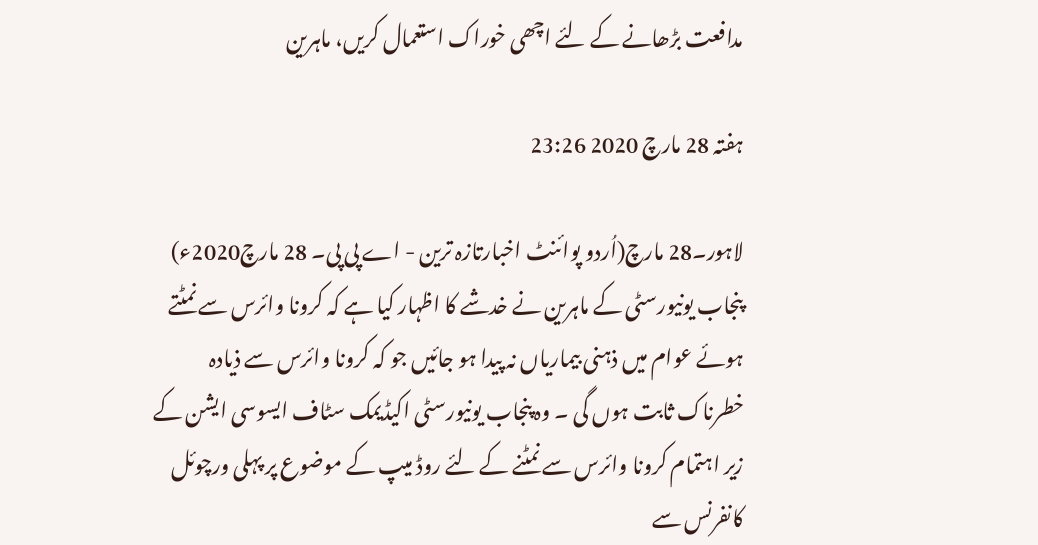مدافعت بڑھانے کے لئے اچھی خوراک استعمال کریں، ماہرین

ہفتہ 28 مارچ 2020 23:26

لاہور۔28 مارچ(اُردو پوائنٹ اخبارتازہ ترین - اے پی پی۔ 28 مارچ2020ء) پنجاب یونیورسٹی کے ماہرین نے خدشے کا اظہار کیا ہے کہ کرونا وائرس سے نمٹتے ہوئے عوام میں ذہنی بیماریاں نہ پیدا ہو جائیں جو کہ کرونا وائرس سے ذیادہ خطرناک ثابت ہوں گی ۔ وہ پنجاب یونیورسٹی اکیڈیمک سٹاف ایسوسی ایشن کے زیر اہتمام کرونا وائرس سے نمٹنے کے لئے روڈ میپ کے موضوع پر پہلی ورچوئل کانفرنس سے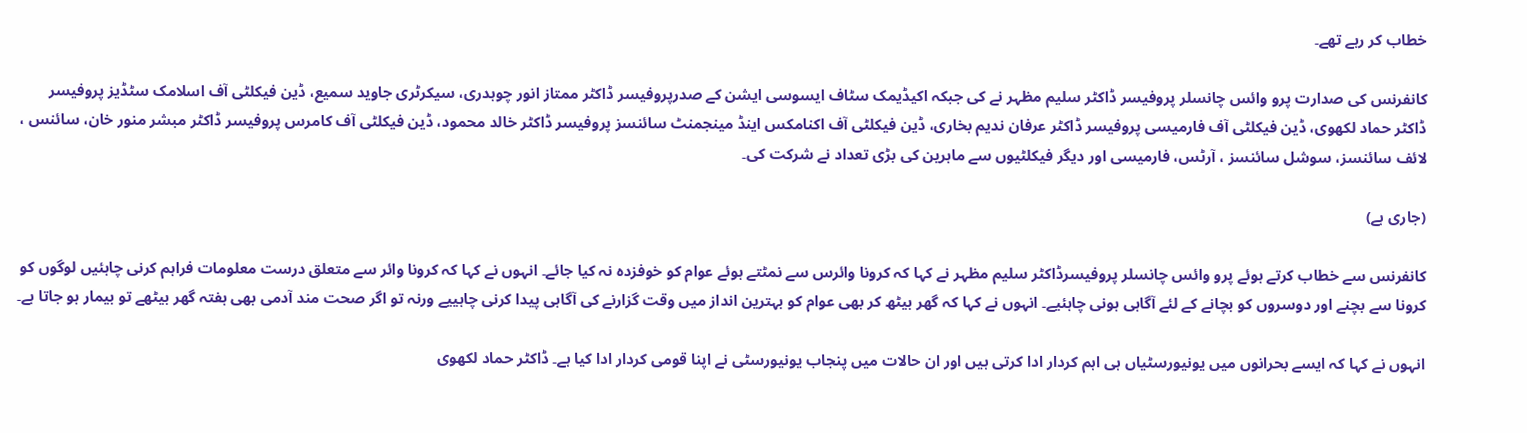خطاب کر رہے تھے۔

کانفرنس کی صدارت پرو وائس چانسلر پروفیسر ڈاکٹر سلیم مظہر نے کی جبکہ اکیڈیمک سٹاف ایسوسی ایشن کے صدرپروفیسر ڈاکٹر ممتاز انور چوہدری، سیکرٹری جاوید سمیع، ڈین فیکلٹی آف اسلامک سٹڈیز پروفیسر ڈاکٹر حماد لکھوی، ڈین فیکلٹی آف فارمیسی پروفیسر ڈاکٹر عرفان ندیم بخاری، ڈین فیکلٹی آف اکنامکس اینڈ مینجمنٹ سائنسز پروفیسر ڈاکٹر خالد محمود، ڈین فیکلٹی آف کامرس پروفیسر ڈاکٹر مبشر منور خان، سائنس ، لائف سائنسز، سوشل سائنسز ، آرٹس، فارمیسی اور دیگر فیکلٹیوں سے ماہرین کی بڑی تعداد نے شرکت کی۔

(جاری ہے)

کانفرنس سے خطاب کرتے ہوئے پرو وائس چانسلر پروفیسرڈاکٹر سلیم مظہر نے کہا کہ کرونا وائرس سے نمٹتے ہوئے عوام کو خوفزدہ نہ کیا جائے۔ انہوں نے کہا کہ کرونا وائر سے متعلق درست معلومات فراہم کرنی چاہئیں لوگوں کو کرونا سے بچنے اور دوسروں کو بچانے کے لئے آگاہی ہونی چاہئیے۔ انہوں نے کہا کہ گھر بیٹھ کر بھی عوام کو بہترین انداز میں وقت گزارنے کی آگاہی پیدا کرنی چاہییے ورنہ تو اگر صحت مند آدمی بھی ہفتہ گھر بیٹھے تو بیمار ہو جاتا ہے۔

انہوں نے کہا کہ ایسے بحرانوں میں یونیورسٹیاں ہی اہم کردار ادا کرتی ہیں اور ان حالات میں پنجاب یونیورسٹی نے اپنا قومی کردار ادا کیا ہے۔ ڈاکٹر حماد لکھوی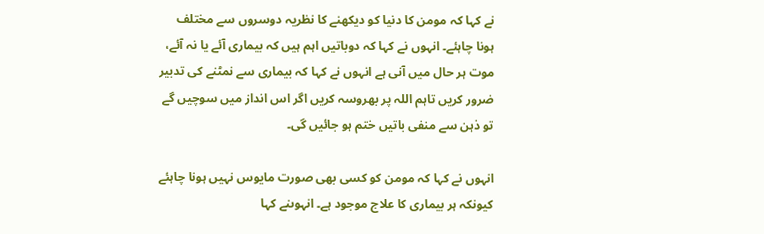نے کہا کہ مومن کا دنیا کو دیکھنے کا نظریہ دوسروں سے مختلف ہونا چاہئے۔ انہوں نے کہا کہ دوباتیں اہم ہیں کہ بیماری آئے یا نہ آئے، موت ہر حال میں آنی ہے انہوں نے کہا کہ بیماری سے نمٹنے کی تدبیر ضرور کریں تاہم اللہ پر بھروسہ کریں اگر اس انداز میں سوچیں گے تو ذہن سے منفی باتیں ختم ہو جائیں گی۔

انہوں نے کہا کہ مومن کو کسی بھی صورت مایوس نہیں ہونا چاہئے کیونکہ ہر بیماری کا علاج موجود ہے۔ انہوںنے کہا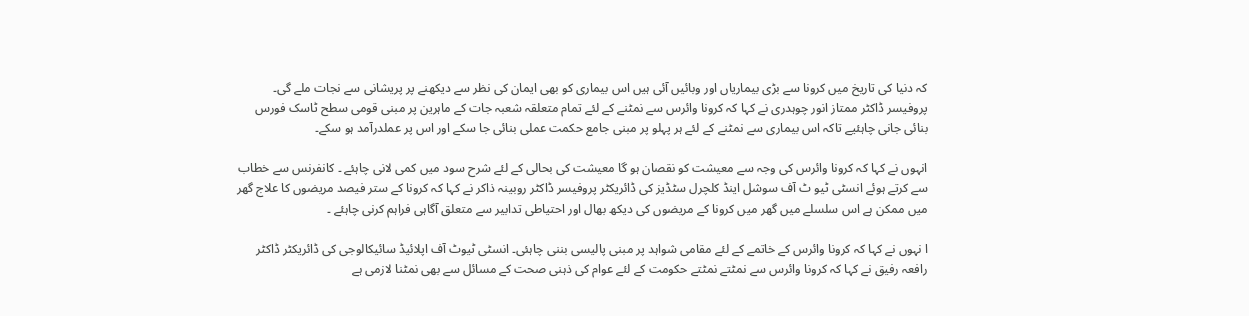کہ دنیا کی تاریخ میں کرونا سے بڑی بیماریاں اور وبائیں آئی ہیں اس بیماری کو بھی ایمان کی نظر سے دیکھنے پر پریشانی سے نجات ملے گی۔ پروفیسر ڈاکٹر ممتاز انور چوہدری نے کہا کہ کرونا وائرس سے نمٹنے کے لئے تمام متعلقہ شعبہ جات کے ماہرین پر مبنی قومی سطح ٹاسک فورس بنائی جانی چاہئیے تاکہ اس بیماری سے نمٹنے کے لئے ہر پہلو پر مبنی جامع حکمت عملی بنائی جا سکے اور اس پر عملدرآمد ہو سکے۔

انہوں نے کہا کہ کرونا وائرس کی وجہ سے معیشت کو نقصان ہو گا معیشت کی بحالی کے لئے شرح سود میں کمی لانی چاہئے ۔ کانفرنس سے خطاب سے کرتے ہوئے انسٹی ٹیو ٹ آف سوشل اینڈ کلچرل سٹڈیز کی ڈائریکٹر پروفیسر ڈاکٹر روبینہ ذاکر نے کہا کہ کرونا کے ستر فیصد مریضوں کا علاج گھر میں ممکن ہے اس سلسلے میں گھر میں کرونا کے مریضوں کی دیکھ بھال اور احتیاطی تدابیر سے متعلق آگاہی فراہم کرنی چاہئے ۔

ا نہوں نے کہا کہ کرونا وائرس کے خاتمے کے لئے مقامی شواہد پر مبنی پالیسی بننی چاہئی۔ انسٹی ٹیوٹ آف اپلائیڈ سائیکالوجی کی ڈائریکٹر ڈاکٹر رافعہ رفیق نے کہا کہ کرونا وائرس سے نمٹتے نمٹتے حکومت کے لئے عوام کی ذہنی صحت کے مسائل سے بھی نمٹنا لازمی ہے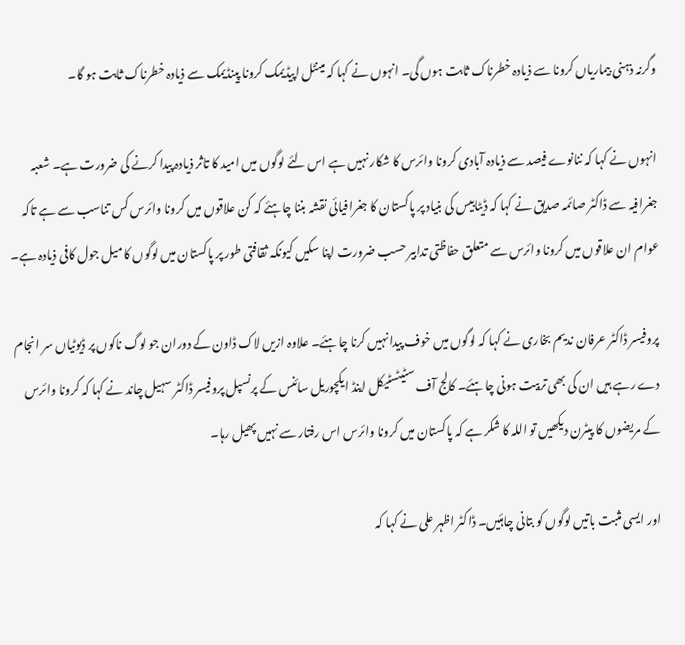وگرنہ ذہنی بیماریاں کرونا سے ذیادہ خطرناک ثابت ہوں گی۔ انہوں نے کہا کہ مینٹل اپیڈیمک کرونا پینڈیمک سے ذیادہ خطرناک ثابت ہو گا۔

انہوں نے کہا کہ ننانوے فیصد سے ذیادہ آبادی کرونا وائرس کا شکار نہیں ہے اس لئے لوگوں میں امید کا تاثر ذیادہ پیدا کرنے کی ضرورت ہے۔ شعبہ جغرافیہ سے ڈاکٹر صائمہ صدیق نے کہا کہ ڈیٹابیس کی بنیاد پر پاکستان کا جغرافیائی نقشہ بننا چاہئے کہ کن علاقوں میں کرونا وائرس کس تناسب سے ہے تاکہ عوام ان علاقوں میں کرونا وائرس سے متعلق حفاظتی تدابیر حسب ضرورت اپنا سکیں کیونکہ ثقافتی طور پر پاکستان میں لوگوں کا میل جول کافی ذیادہ ہے۔

پروفیسر ڈاکٹر عرفان ندیم بخاری نے کہا کہ لوگوں میں خوف پیدا نہیں کرنا چاہئے۔ علاوہ ازیں لاک ڈاون کے دوران جو لوگ ناکوں پر ڈیوٹیاں سر انجام دے رہے ہیں ان کی بھی تربیت ہونی چاہئے۔ کالج آف سٹیٹسٹیکل اینڈ ایکچوریل سائنس کے پرنسپل پروفیسر ڈاکٹر سہیل چاند نے کہا کہ کرونا وائرس کے مریضوں کا پیٹرن دیکھیں تو اللہ کا شکر ہے کہ پاکستان میں کرونا وائرس اس رفتار سے نہیں پھیل رہا۔

اور ایسی مثبت باتیں لوگوں کو بتانی چاہئیں۔ ڈاکٹر اظہر علی نے کہا کہ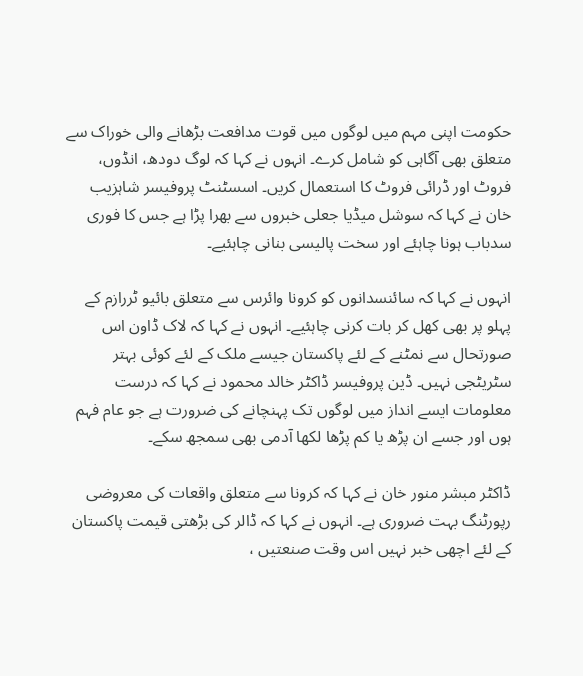حکومت اپنی مہم میں لوگوں میں قوت مدافعت بڑھانے والی خوراک سے متعلق بھی آگاہی کو شامل کرے۔ انہوں نے کہا کہ لوگ دودھ، انڈوں، فروٹ اور ڈرائی فروٹ کا استعمال کریں۔ اسسٹنٹ پروفیسر شاہزیب خان نے کہا کہ سوشل میڈیا جعلی خبروں سے بھرا پڑا ہے جس کا فوری سدباب ہونا چاہئے اور سخت پالیسی بنانی چاہئیے۔

انہوں نے کہا کہ سائنسدانوں کو کرونا وائرس سے متعلق بائیو ٹررازم کے پہلو پر بھی کھل کر بات کرنی چاہئیے۔ انہوں نے کہا کہ لاک ڈاون اس صورتحال سے نمٹنے کے لئے پاکستان جیسے ملک کے لئے کوئی بہتر سٹریٹجی نہیں۔ ڈین پروفیسر ڈاکٹر خالد محمود نے کہا کہ درست معلومات ایسے انداز میں لوگوں تک پہنچانے کی ضرورت ہے جو عام فہم ہوں اور جسے ان پڑھ یا کم پڑھا لکھا آدمی بھی سمجھ سکے۔

ڈاکٹر مبشر منور خان نے کہا کہ کرونا سے متعلق واقعات کی معروضی رپورٹنگ بہت ضروری ہے۔ انہوں نے کہا کہ ڈالر کی بڑھتی قیمت پاکستان کے لئے اچھی خبر نہیں اس وقت صنعتیں ،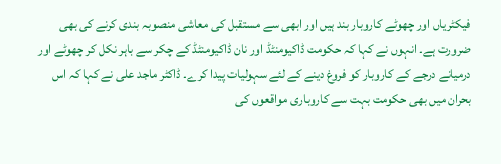فیکٹریاں اور چھوٹے کاروبار بند ہیں اور ابھی سے مستقبل کی معاشی منصوبہ بندی کرنے کی بھی ضرورت ہے۔ انہوں نے کہا کہ حکومت ڈاکیومنٹڈ اور نان ڈاکیومنٹڈ کے چکر سے باہر نکل کر چھوٹے اور درمیانے درجے کے کاروبار کو فروغ دینے کے لئے سہولیات پیدا کرے۔ ڈاکٹر ماجد علی نے کہا کہ اس بحران میں بھی حکومت بہت سے کاروباری مواقعوں کی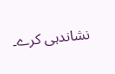نشاندہی کرے۔